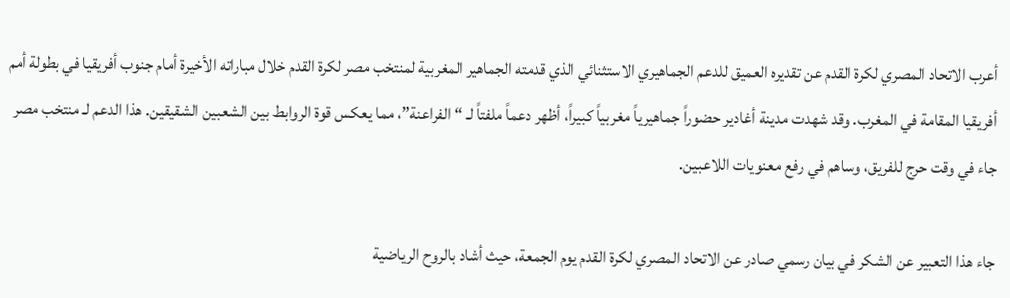أعرب الاتحاد المصري لكرة القدم عن تقديره العميق للدعم الجماهيري الاستثنائي الذي قدمته الجماهير المغربية لمنتخب مصر لكرة القدم خلال مباراته الأخيرة أمام جنوب أفريقيا في بطولة أمم أفريقيا المقامة في المغرب. وقد شهدت مدينة أغادير حضوراً جماهيرياً مغربياً كبيراً، أظهر دعماً ملفتاً لـ “الفراعنة”، مما يعكس قوة الروابط بين الشعبين الشقيقين. هذا الدعم لـ منتخب مصر جاء في وقت حرج للفريق، وساهم في رفع معنويات اللاعبين.

جاء هذا التعبير عن الشكر في بيان رسمي صادر عن الاتحاد المصري لكرة القدم يوم الجمعة، حيث أشاد بالروح الرياضية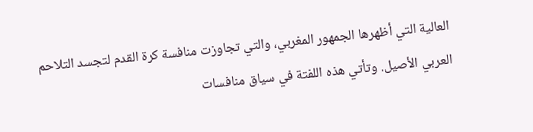العالية التي أظهرها الجمهور المغربي، والتي تجاوزت منافسة كرة القدم لتجسد التلاحم العربي الأصيل. وتأتي هذه اللفتة في سياق منافسات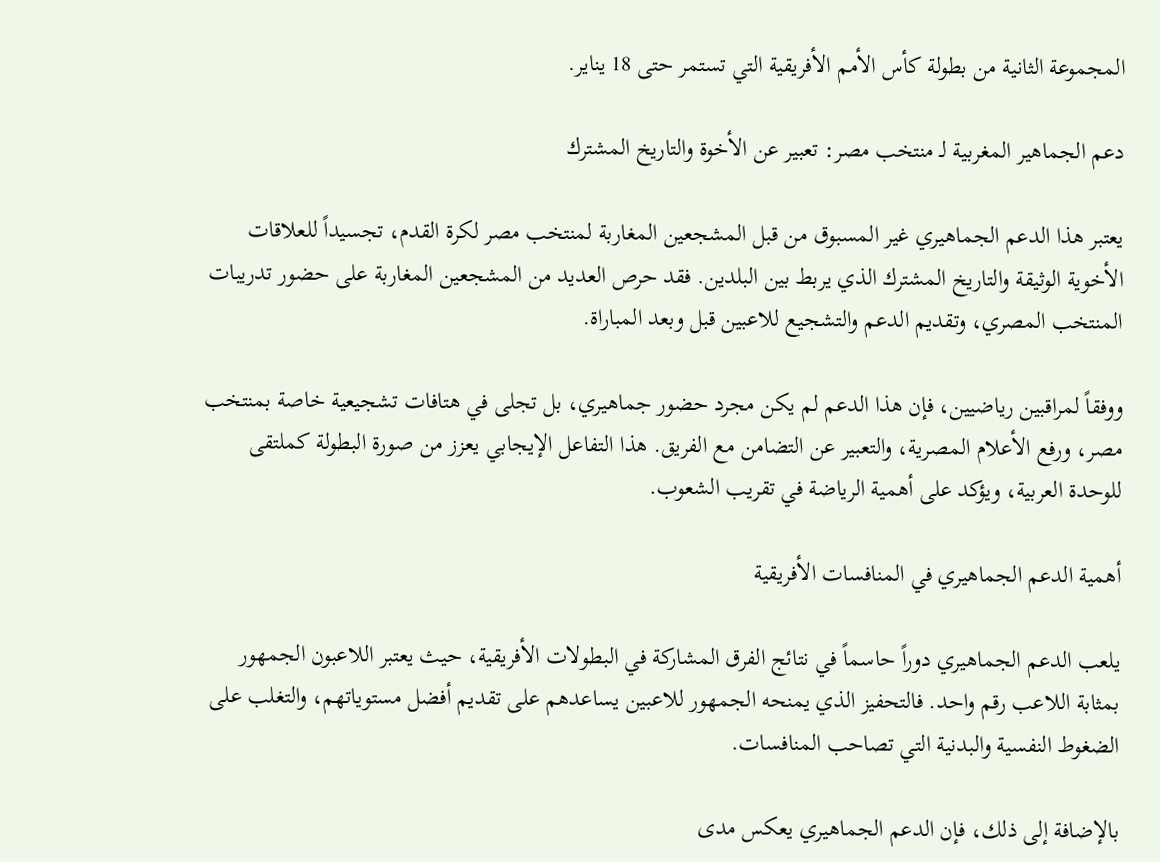المجموعة الثانية من بطولة كأس الأمم الأفريقية التي تستمر حتى 18 يناير.

دعم الجماهير المغربية لـ منتخب مصر: تعبير عن الأخوة والتاريخ المشترك

يعتبر هذا الدعم الجماهيري غير المسبوق من قبل المشجعين المغاربة لمنتخب مصر لكرة القدم، تجسيداً للعلاقات الأخوية الوثيقة والتاريخ المشترك الذي يربط بين البلدين. فقد حرص العديد من المشجعين المغاربة على حضور تدريبات المنتخب المصري، وتقديم الدعم والتشجيع للاعبين قبل وبعد المباراة.

ووفقاً لمراقبين رياضيين، فإن هذا الدعم لم يكن مجرد حضور جماهيري، بل تجلى في هتافات تشجيعية خاصة بمنتخب مصر، ورفع الأعلام المصرية، والتعبير عن التضامن مع الفريق. هذا التفاعل الإيجابي يعزز من صورة البطولة كملتقى للوحدة العربية، ويؤكد على أهمية الرياضة في تقريب الشعوب.

أهمية الدعم الجماهيري في المنافسات الأفريقية

يلعب الدعم الجماهيري دوراً حاسماً في نتائج الفرق المشاركة في البطولات الأفريقية، حيث يعتبر اللاعبون الجمهور بمثابة اللاعب رقم واحد. فالتحفيز الذي يمنحه الجمهور للاعبين يساعدهم على تقديم أفضل مستوياتهم، والتغلب على الضغوط النفسية والبدنية التي تصاحب المنافسات.

بالإضافة إلى ذلك، فإن الدعم الجماهيري يعكس مدى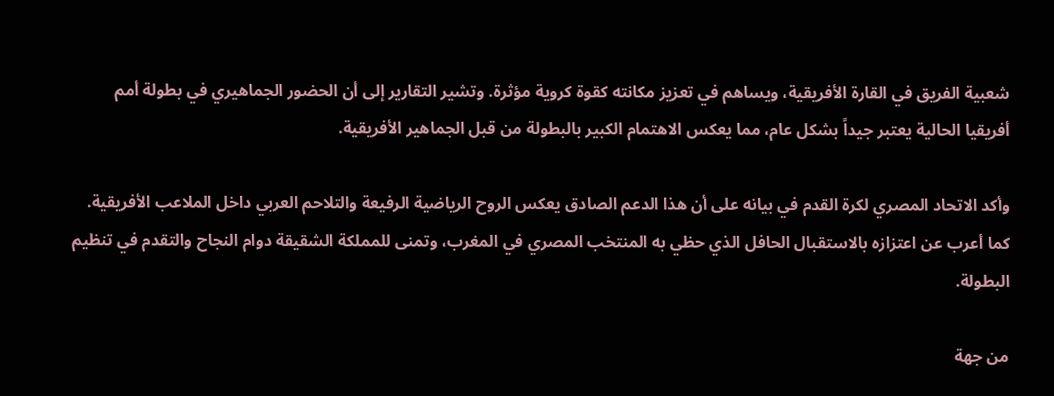شعبية الفريق في القارة الأفريقية، ويساهم في تعزيز مكانته كقوة كروية مؤثرة. وتشير التقارير إلى أن الحضور الجماهيري في بطولة أمم أفريقيا الحالية يعتبر جيداً بشكل عام، مما يعكس الاهتمام الكبير بالبطولة من قبل الجماهير الأفريقية.

وأكد الاتحاد المصري لكرة القدم في بيانه على أن هذا الدعم الصادق يعكس الروح الرياضية الرفيعة والتلاحم العربي داخل الملاعب الأفريقية. كما أعرب عن اعتزازه بالاستقبال الحافل الذي حظي به المنتخب المصري في المغرب، وتمنى للمملكة الشقيقة دوام النجاح والتقدم في تنظيم البطولة.

من جهة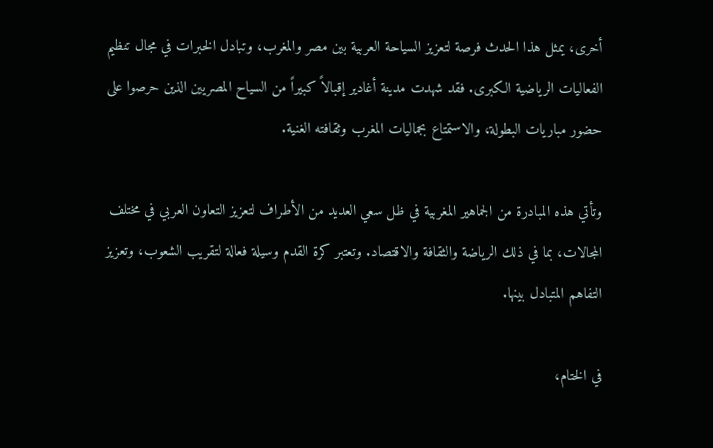أخرى، يمثل هذا الحدث فرصة لتعزيز السياحة العربية بين مصر والمغرب، وتبادل الخبرات في مجال تنظيم الفعاليات الرياضية الكبرى. فقد شهدت مدينة أغادير إقبالاً كبيراً من السياح المصريين الذين حرصوا على حضور مباريات البطولة، والاستمتاع بجماليات المغرب وثقافته الغنية.

وتأتي هذه المبادرة من الجماهير المغربية في ظل سعي العديد من الأطراف لتعزيز التعاون العربي في مختلف المجالات، بما في ذلك الرياضة والثقافة والاقتصاد. وتعتبر كرة القدم وسيلة فعالة لتقريب الشعوب، وتعزيز التفاهم المتبادل بينها.

في الختام،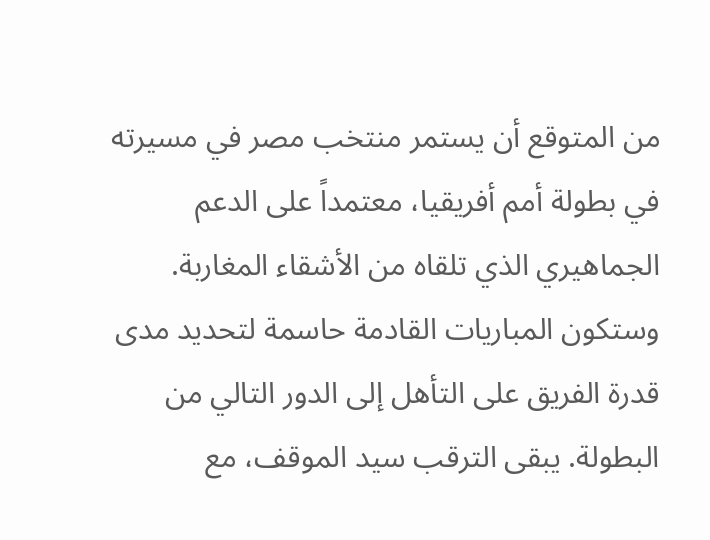من المتوقع أن يستمر منتخب مصر في مسيرته في بطولة أمم أفريقيا، معتمداً على الدعم الجماهيري الذي تلقاه من الأشقاء المغاربة. وستكون المباريات القادمة حاسمة لتحديد مدى قدرة الفريق على التأهل إلى الدور التالي من البطولة. يبقى الترقب سيد الموقف، مع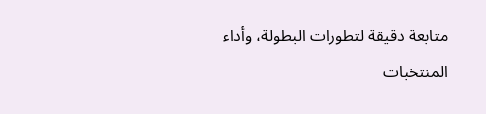متابعة دقيقة لتطورات البطولة، وأداء المنتخبات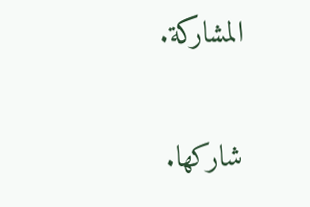المشاركة.

شاركها.